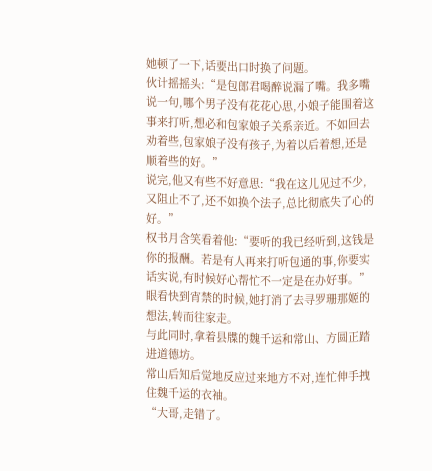她顿了一下,话要出口时换了问题。
伙计摇摇头:“是包郎君喝醉说漏了嘴。我多嘴说一句,哪个男子没有花花心思,小娘子能围着这事来打听,想必和包家娘子关系亲近。不如回去劝着些,包家娘子没有孩子,为着以后着想,还是顺着些的好。”
说完,他又有些不好意思:“我在这儿见过不少,又阻止不了,还不如换个法子,总比彻底失了心的好。”
权书月含笑看着他:“要听的我已经听到,这钱是你的报酬。若是有人再来打听包通的事,你要实话实说,有时候好心帮忙不一定是在办好事。”
眼看快到宵禁的时候,她打消了去寻罗珊那姬的想法,转而往家走。
与此同时,拿着县牒的魏千运和常山、方圆正踏进道德坊。
常山后知后觉地反应过来地方不对,连忙伸手拽住魏千运的衣袖。
“大哥,走错了。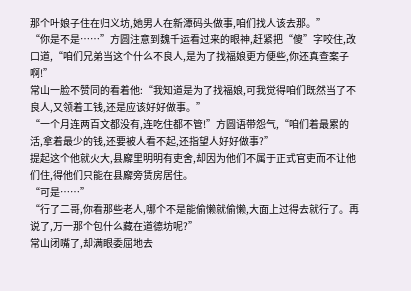那个叶娘子住在归义坊,她男人在新潭码头做事,咱们找人该去那。”
“你是不是……”方圆注意到魏千运看过来的眼神,赶紧把“傻”字咬住,改口道,“咱们兄弟当这个什么不良人,是为了找福娘更方便些,你还真查案子啊!”
常山一脸不赞同的看着他:“我知道是为了找福娘,可我觉得咱们既然当了不良人,又领着工钱,还是应该好好做事。”
“一个月连两百文都没有,连吃住都不管!”方圆语带怨气,“咱们着最累的活,拿着最少的钱,还要被人看不起,还指望人好好做事?”
提起这个他就火大,县廨里明明有吏舍,却因为他们不属于正式官吏而不让他们住,得他们只能在县廨旁赁房居住。
“可是……”
“行了二哥,你看那些老人,哪个不是能偷懒就偷懒,大面上过得去就行了。再说了,万一那个包什么藏在道德坊呢?”
常山闭嘴了,却满眼委屈地去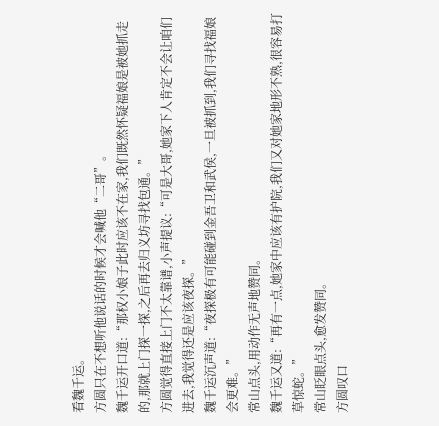看魏千运。
方圆只在不想听他说话的时候才会喊他“二哥”。
魏千运开口道:“那权小娘子此时应该不在家,我们既然怀疑福娘是被她抓走的,那就上门探一探,之后再去归义坊寻找包通。”
方圆觉得直接上门不太靠谱,小声提议:“可是大哥,她家下人肯定不会让咱们进去,我觉得还是应该夜探。”
魏千运沉声道:“夜探极有可能碰到金吾卫和武侯,一旦被抓到,我们寻找福娘会更难。”
常山点头,用动作无声地赞同。
魏千运又道:“再有一点,她家中应该有护院,我们又对她家地形不熟,很容易打草惊蛇。”
常山眨眼点头,愈发赞同。
方圆叹口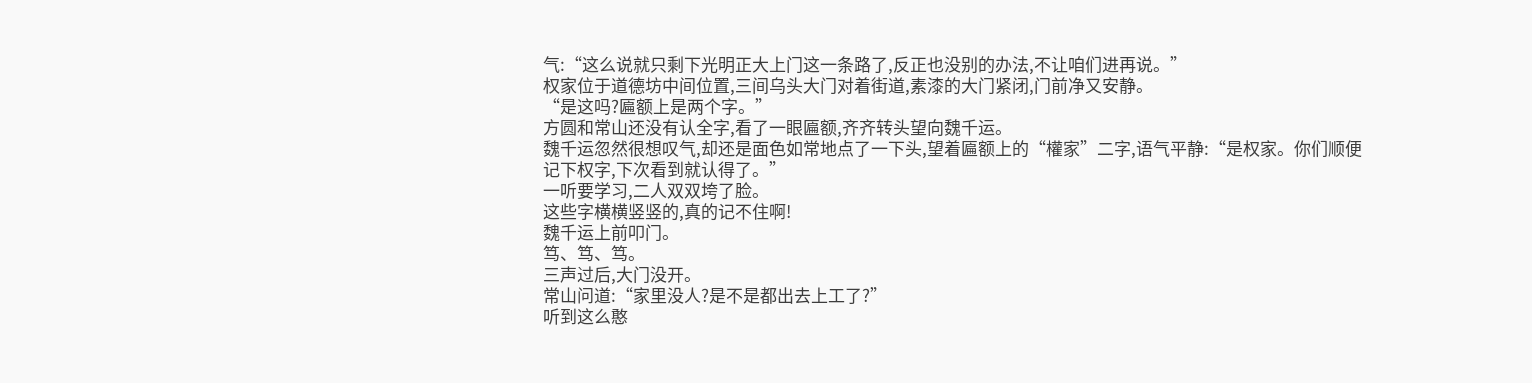气:“这么说就只剩下光明正大上门这一条路了,反正也没别的办法,不让咱们进再说。”
权家位于道德坊中间位置,三间乌头大门对着街道,素漆的大门紧闭,门前净又安静。
“是这吗?匾额上是两个字。”
方圆和常山还没有认全字,看了一眼匾额,齐齐转头望向魏千运。
魏千运忽然很想叹气,却还是面色如常地点了一下头,望着匾额上的“權家”二字,语气平静:“是权家。你们顺便记下权字,下次看到就认得了。”
一听要学习,二人双双垮了脸。
这些字横横竖竖的,真的记不住啊!
魏千运上前叩门。
笃、笃、笃。
三声过后,大门没开。
常山问道:“家里没人?是不是都出去上工了?”
听到这么憨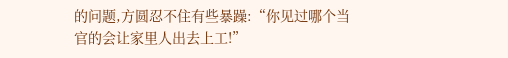的问题,方圆忍不住有些暴躁:“你见过哪个当官的会让家里人出去上工!”